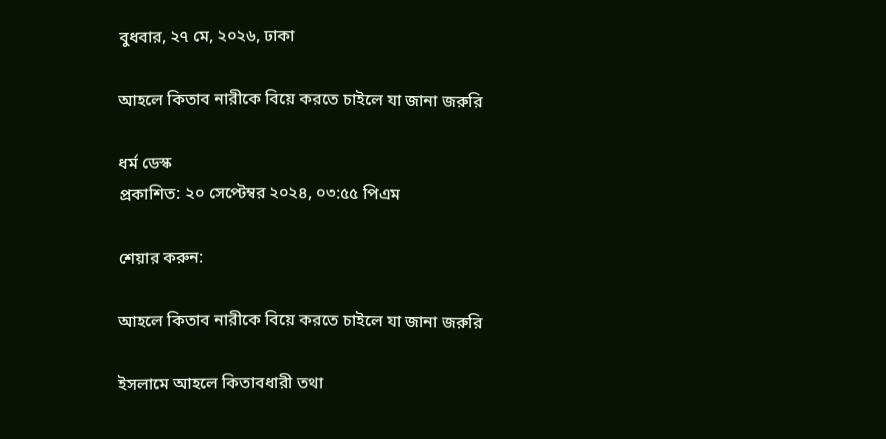বুধবার, ২৭ মে, ২০২৬, ঢাকা

আহলে কিতাব নারীকে বিয়ে করতে চাইলে যা জানা জরুরি

ধর্ম ডেস্ক
প্রকাশিত: ২০ সেপ্টেম্বর ২০২৪, ০৩:৫৫ পিএম

শেয়ার করুন:

আহলে কিতাব নারীকে বিয়ে করতে চাইলে যা জানা জরুরি

ইসলামে আহলে কিতাবধারী তথা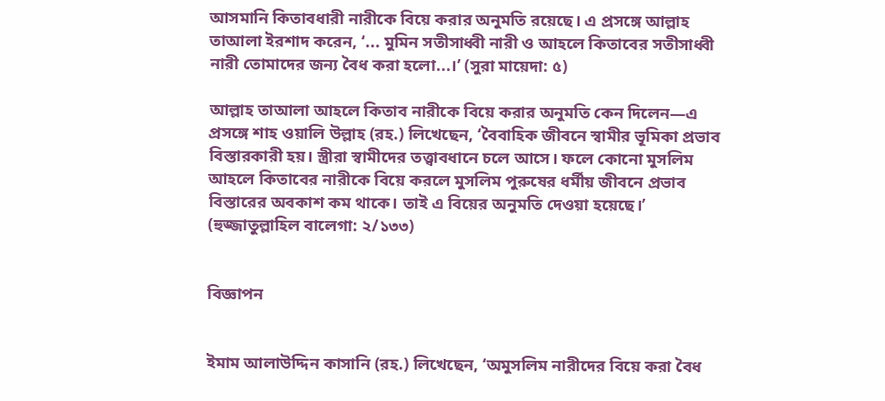আসমানি কিতাবধারী নারীকে বিয়ে করার অনুমতি রয়েছে। এ প্রসঙ্গে আল্লাহ তাআলা ইরশাদ করেন, ‘... মুমিন সতীসাধ্বী নারী ও আহলে কিতাবের সতীসাধ্বী নারী তোমাদের জন্য বৈধ করা হলো...।’ (সুরা মায়েদা: ৫)

আল্লাহ তাআলা আহলে কিতাব নারীকে বিয়ে করার অনুমতি কেন দিলেন—এ প্রসঙ্গে শাহ ওয়ালি উল্লাহ (রহ.) লিখেছেন, ‘বৈবাহিক জীবনে স্বামীর ভূমিকা প্রভাব বিস্তারকারী হয়। স্ত্রীরা স্বামীদের তত্ত্বাবধানে চলে আসে। ফলে কোনো মুসলিম আহলে কিতাবের নারীকে বিয়ে করলে মুসলিম পুরুষের ধর্মীয় জীবনে প্রভাব বিস্তারের অবকাশ কম থাকে। তাই এ বিয়ের অনুমতি দেওয়া হয়েছে।’ (হুজ্জাতুল্লাহিল বালেগা: ২/১৩৩)


বিজ্ঞাপন


ইমাম আলাউদ্দিন কাসানি (রহ.) লিখেছেন, ‘অমুসলিম নারীদের বিয়ে করা বৈধ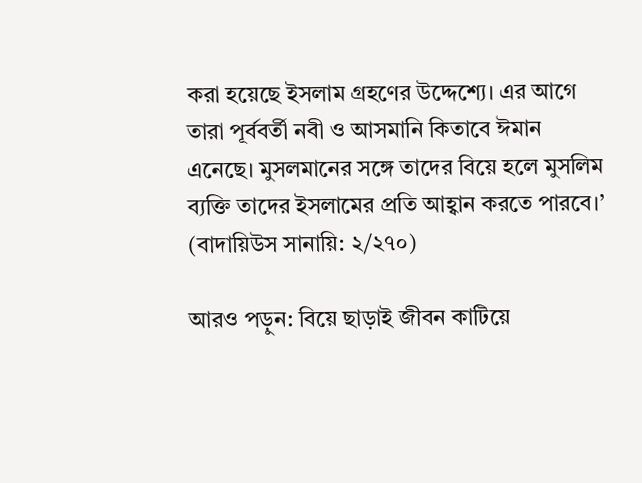করা হয়েছে ইসলাম গ্রহণের উদ্দেশ্যে। এর আগে তারা পূর্ববর্তী নবী ও আসমানি কিতাবে ঈমান এনেছে। মুসলমানের সঙ্গে তাদের বিয়ে হলে মুসলিম ব্যক্তি তাদের ইসলামের প্রতি আহ্বান করতে পারবে।’ (বাদায়িউস সানায়ি: ২/২৭০)

আরও পড়ুন: বিয়ে ছাড়াই জীবন কাটিয়ে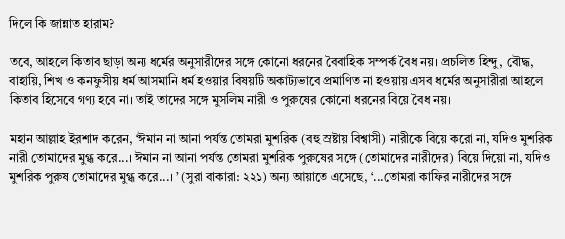দিলে কি জান্নাত হারাম?

তবে, আহলে কিতাব ছাড়া অন্য ধর্মের অনুসারীদের সঙ্গে কোনো ধরনের বৈবাহিক সম্পর্ক বৈধ নয়। প্রচলিত হিন্দু, বৌদ্ধ, বাহায়ি, শিখ ও কনফুসীয় ধর্ম আসমানি ধর্ম হওয়ার বিষয়টি অকাট্যভাবে প্রমাণিত না হওয়ায় এসব ধর্মের অনুসারীরা আহলে কিতাব হিসেবে গণ্য হবে না। তাই তাদের সঙ্গে মুসলিম নারী ও পুরুষের কোনো ধরনের বিয়ে বৈধ নয়।

মহান আল্লাহ ইরশাদ করেন, ‘ঈমান না আনা পর্যন্ত তোমরা মুশরিক (বহু স্রষ্টায় বিশ্বাসী) নারীকে বিয়ে করো না, যদিও মুশরিক নারী তোমাদের মুগ্ধ করে...। ঈমান না আনা পর্যন্ত তোমরা মুশরিক পুরুষের সঙ্গে (তোমাদের নারীদের) বিয়ে দিয়ো না, যদিও মুশরিক পুরুষ তোমাদের মুগ্ধ করে...। ’ (সুরা বাকারা: ২২১) অন্য আয়াতে এসেছে, ‘...তোমরা কাফির নারীদের সঙ্গে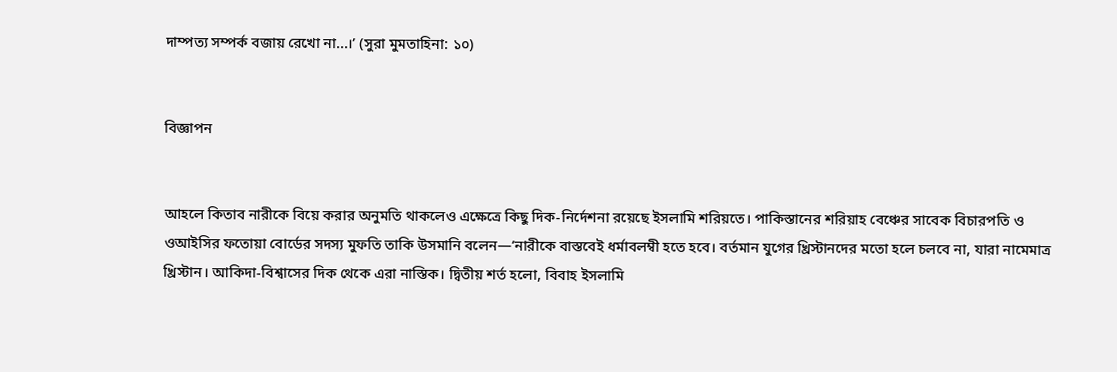দাম্পত্য সম্পর্ক বজায় রেখো না...।’ (সুরা মুমতাহিনা: ১০)


বিজ্ঞাপন


আহলে কিতাব নারীকে বিয়ে করার অনুমতি থাকলেও এক্ষেত্রে কিছু দিক-নির্দেশনা রয়েছে ইসলামি শরিয়তে। পাকিস্তানের শরিয়াহ বেঞ্চের সাবেক বিচারপতি ও ওআইসির ফতোয়া বোর্ডের সদস্য মুফতি তাকি উসমানি বলেন—‘নারীকে বাস্তবেই ধর্মাবলম্বী হতে হবে। বর্তমান যুগের খ্রিস্টানদের মতো হলে চলবে না, যারা নামেমাত্র খ্রিস্টান। আকিদা-বিশ্বাসের দিক থেকে এরা নাস্তিক। দ্বিতীয় শর্ত হলো, বিবাহ ইসলামি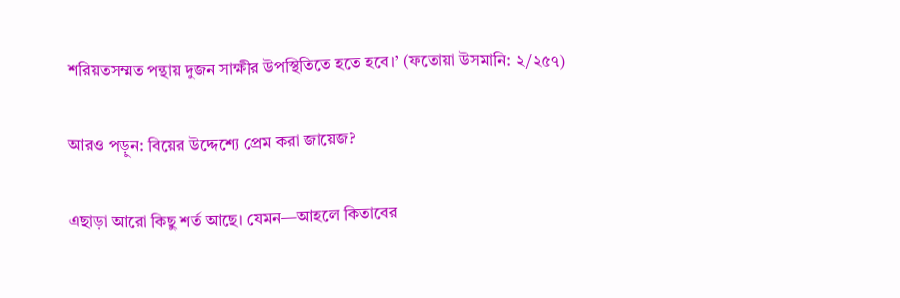শরিয়তসম্মত পন্থায় দুজন সাক্ষীর উপস্থিতিতে হতে হবে।’ (ফতোয়া উসমানি: ২/২৫৭)

আরও পড়ুন: বিয়ের উদ্দেশ্যে প্রেম করা জায়েজ?

এছাড়া আরো কিছু শর্ত আছে। যেমন—আহলে কিতাবের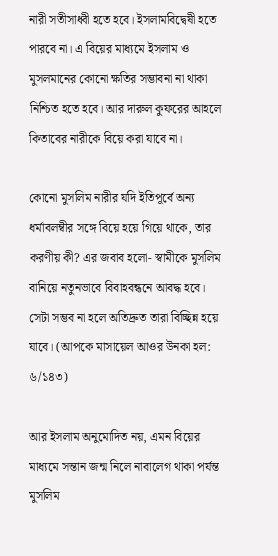নারী সতীসাধ্বী হতে হবে। ইসলামবিদ্বেষী হতে পারবে না। এ বিয়ের মাধ্যমে ইসলাম ও মুসলমানের কোনো ক্ষতির সম্ভাবনা না থাকা নিশ্চিত হতে হবে। আর দারুল কুফরের আহলে কিতাবের নারীকে বিয়ে করা যাবে না।

কোনো মুসলিম নারীর যদি ইতিপূর্বে অন্য ধর্মাবলম্বীর সঙ্গে বিয়ে হয়ে গিয়ে থাকে, তার করণীয় কী? এর জবাব হলো- স্বামীকে মুসলিম বানিয়ে নতুনভাবে বিবাহবন্ধনে আবদ্ধ হবে। সেটা সম্ভব না হলে অতিদ্রুত তারা বিচ্ছিন্ন হয়ে যাবে। (আপকে মাসায়েল আওর উনকা হল: ৬/১৪৩)

আর ইসলাম অনুমোদিত নয়, এমন বিয়ের মাধ্যমে সন্তান জন্ম নিলে নাবালেগ থাকা পর্যন্ত মুসলিম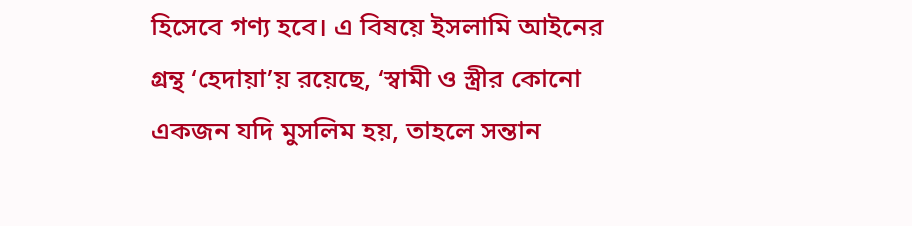হিসেবে গণ্য হবে। এ বিষয়ে ইসলামি আইনের গ্রন্থ ‘হেদায়া’য় রয়েছে, ‘স্বামী ও স্ত্রীর কোনো একজন যদি মুসলিম হয়, তাহলে সন্তান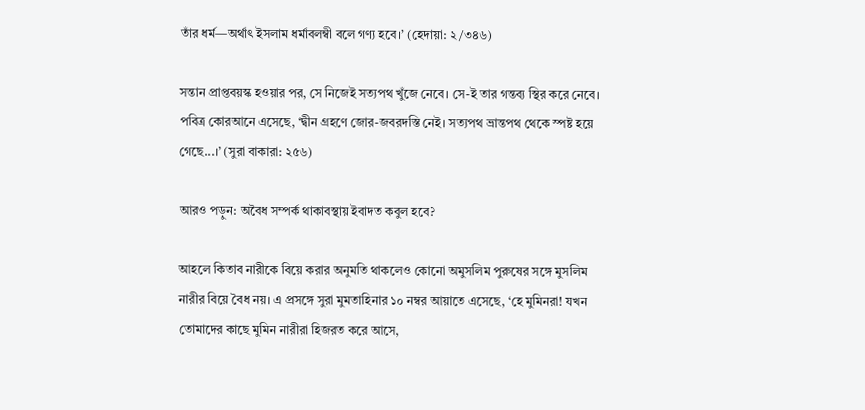তাঁর ধর্ম—অর্থাৎ ইসলাম ধর্মাবলম্বী বলে গণ্য হবে।’ (হেদায়া: ২/৩৪৬)

সন্তান প্রাপ্তবয়স্ক হওয়ার পর, সে নিজেই সত্যপথ খুঁজে নেবে। সে-ই তার গন্তব্য স্থির করে নেবে। পবিত্র কোরআনে এসেছে, ‘দ্বীন গ্রহণে জোর-জবরদস্তি নেই। সত্যপথ ভ্রান্তপথ থেকে স্পষ্ট হয়ে গেছে...।’ (সুরা বাকারা: ২৫৬)

আরও পড়ুন: অবৈধ সম্পর্ক থাকাবস্থায় ইবাদত কবুল হবে?

আহলে কিতাব নারীকে বিয়ে করার অনুমতি থাকলেও কোনো অমুসলিম পুরুষের সঙ্গে মুসলিম নারীর বিয়ে বৈধ নয়। এ প্রসঙ্গে সুরা মুমতাহিনার ১০ নম্বর আয়াতে এসেছে, ‘হে মুমিনরা! যখন তোমাদের কাছে মুমিন নারীরা হিজরত করে আসে,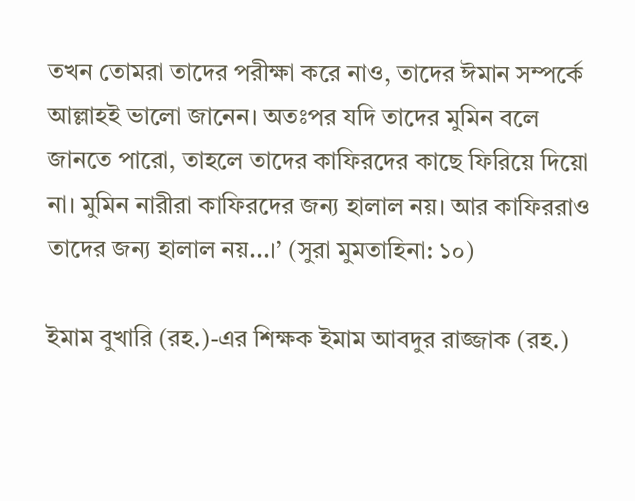তখন তোমরা তাদের পরীক্ষা করে নাও, তাদের ঈমান সম্পর্কে আল্লাহই ভালো জানেন। অতঃপর যদি তাদের মুমিন বলে জানতে পারো, তাহলে তাদের কাফিরদের কাছে ফিরিয়ে দিয়ো না। মুমিন নারীরা কাফিরদের জন্য হালাল নয়। আর কাফিররাও তাদের জন্য হালাল নয়...।’ (সুরা মুমতাহিনা: ১০)

ইমাম বুখারি (রহ.)-এর শিক্ষক ইমাম আবদুর রাজ্জাক (রহ.)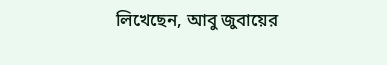লিখেছেন, আবু জুবায়ের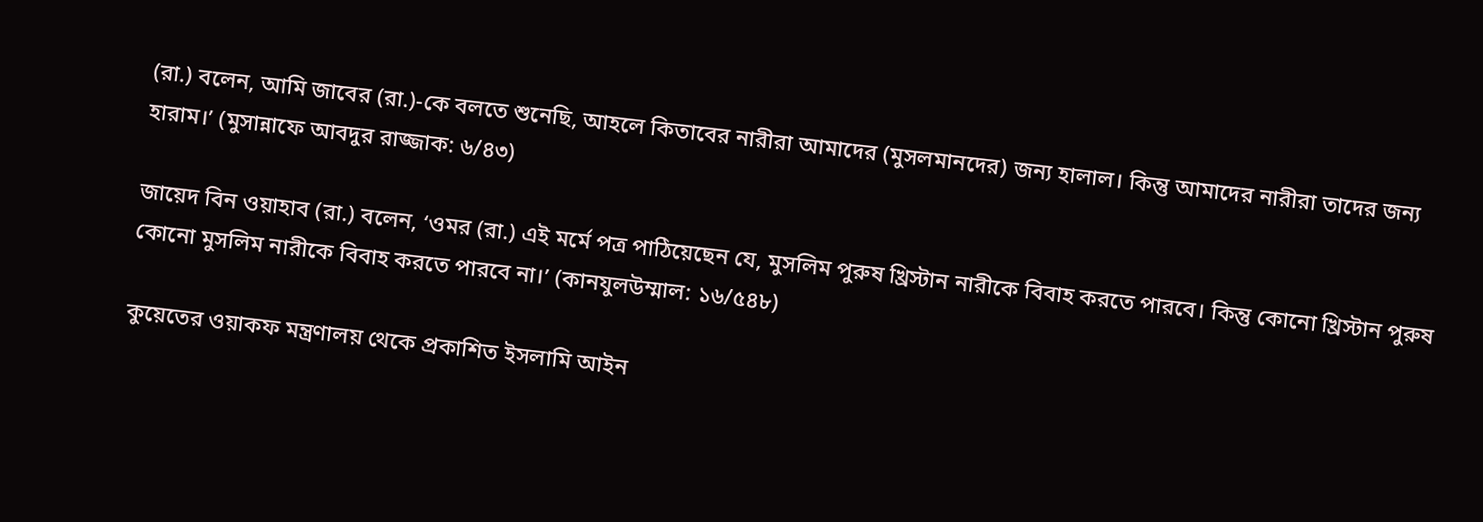(রা.) বলেন, আমি জাবের (রা.)-কে বলতে শুনেছি, আহলে কিতাবের নারীরা আমাদের (মুসলমানদের) জন্য হালাল। কিন্তু আমাদের নারীরা তাদের জন্য হারাম।’ (মুসান্নাফে আবদুর রাজ্জাক: ৬/৪৩)

জায়েদ বিন ওয়াহাব (রা.) বলেন, ‘ওমর (রা.) এই মর্মে পত্র পাঠিয়েছেন যে, মুসলিম পুরুষ খ্রিস্টান নারীকে বিবাহ করতে পারবে। কিন্তু কোনো খ্রিস্টান পুরুষ কোনো মুসলিম নারীকে বিবাহ করতে পারবে না।’ (কানযুলউম্মাল: ১৬/৫৪৮)

কুয়েতের ওয়াকফ মন্ত্রণালয় থেকে প্রকাশিত ইসলামি আইন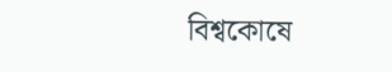বিশ্বকোষে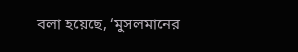বলা হয়েছে, ‘মুসলমানের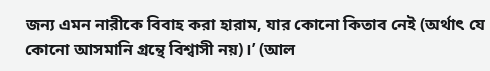জন্য এমন নারীকে বিবাহ করা হারাম, যার কোনো কিতাব নেই (অর্থাৎ যে কোনো আসমানি গ্রন্থে বিশ্বাসী নয়)।’ (আল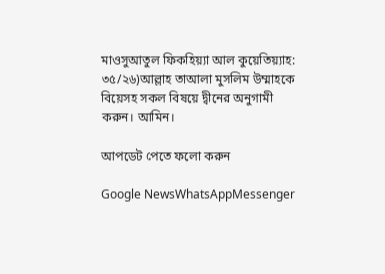মাওসুআতুল ফিকহিয়্যা আল কুয়েতিয়্যাহ: ৩৫/২৬)আল্লাহ তাআলা মুসলিম উম্মাহকে বিয়েসহ সকল বিষয়ে দ্বীনের অনুগামী করুন। আমিন।

আপডেট পেতে ফলো করুন

Google NewsWhatsAppMessenger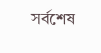সর্বশেষ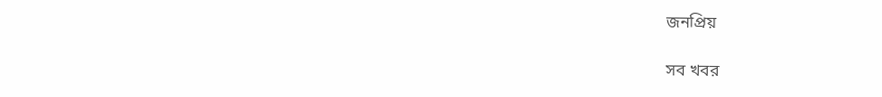জনপ্রিয়

সব খবর